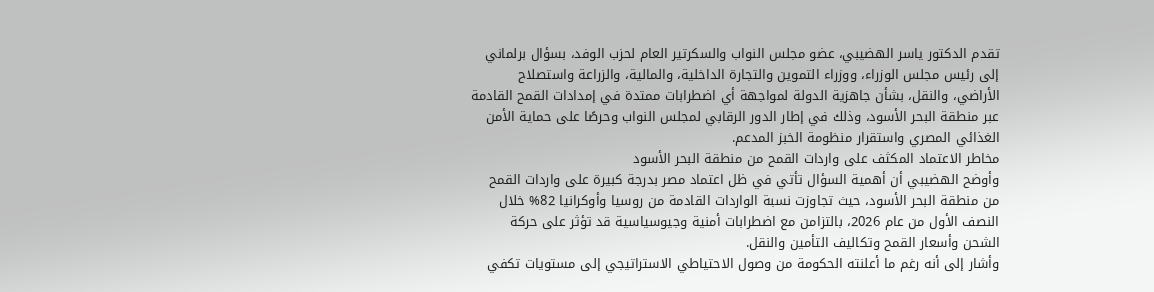تقدم الدكتور ياسر الهضيبي، عضو مجلس النواب والسكرتير العام لحزب الوفد، بسؤال برلماني إلى رئيس مجلس الوزراء، ووزراء التموين والتجارة الداخلية، والمالية، والزراعة واستصلاح الأراضي، والنقل، بشأن جاهزية الدولة لمواجهة أي اضطرابات ممتدة في إمدادات القمح القادمة عبر منطقة البحر الأسود، وذلك في إطار الدور الرقابي لمجلس النواب وحرصًا على حماية الأمن الغذائي المصري واستقرار منظومة الخبز المدعم.
مخاطر الاعتماد المكثف على واردات القمح من منطقة البحر الأسود
وأوضح الهضيبي أن أهمية السؤال تأتي في ظل اعتماد مصر بدرجة كبيرة على واردات القمح من منطقة البحر الأسود، حيث تجاوزت نسبة الواردات القادمة من روسيا وأوكرانيا 82% خلال النصف الأول من عام 2026، بالتزامن مع اضطرابات أمنية وجيوسياسية قد تؤثر على حركة الشحن وأسعار القمح وتكاليف التأمين والنقل.
وأشار إلى أنه رغم ما أعلنته الحكومة من وصول الاحتياطي الاستراتيجي إلى مستويات تكفي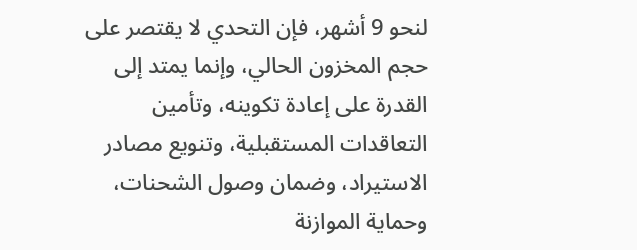لنحو 9 أشهر، فإن التحدي لا يقتصر على حجم المخزون الحالي، وإنما يمتد إلى القدرة على إعادة تكوينه، وتأمين التعاقدات المستقبلية، وتنويع مصادر الاستيراد، وضمان وصول الشحنات، وحماية الموازنة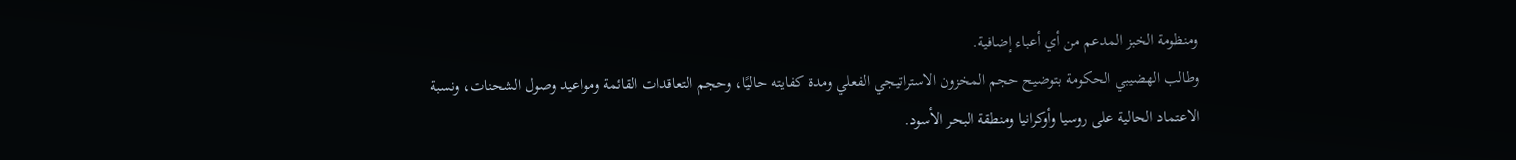ومنظومة الخبز المدعم من أي أعباء إضافية.
وطالب الهضيبي الحكومة بتوضيح حجم المخزون الاستراتيجي الفعلي ومدة كفايته حاليًا، وحجم التعاقدات القائمة ومواعيد وصول الشحنات، ونسبة الاعتماد الحالية على روسيا وأوكرانيا ومنطقة البحر الأسود.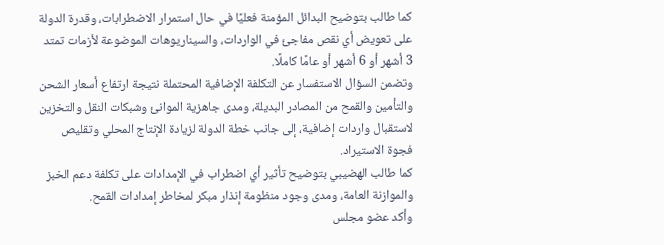كما طالب بتوضيح البدائل المؤمنة فعليًا في حال استمرار الاضطرابات، وقدرة الدولة على تعويض أي نقص مفاجئ في الواردات، والسيناريوهات الموضوعة لأزمات تمتد 3 أشهر أو 6 أشهر أو عامًا كاملًا.
وتضمن السؤال الاستفسار عن التكلفة الإضافية المحتملة نتيجة ارتفاع أسعار الشحن والتأمين والقمح من المصادر البديلة، ومدى جاهزية الموانئ وشبكات النقل والتخزين لاستقبال واردات إضافية، إلى جانب خطة الدولة لزيادة الإنتاج المحلي وتقليص فجوة الاستيراد.
كما طالب الهضيبي بتوضيح تأثير أي اضطراب في الإمدادات على تكلفة دعم الخبز والموازنة العامة، ومدى وجود منظومة إنذار مبكر لمخاطر إمدادات القمح.
وأكد عضو مجلس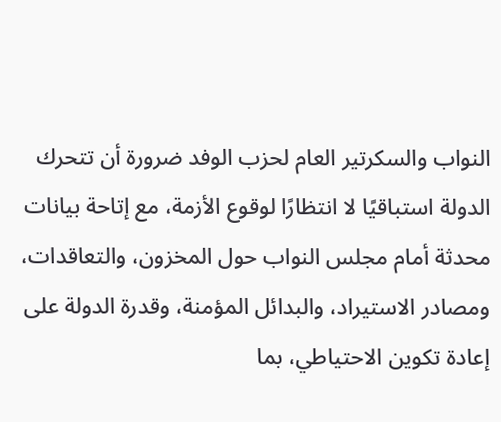النواب والسكرتير العام لحزب الوفد ضرورة أن تتحرك الدولة استباقيًا لا انتظارًا لوقوع الأزمة، مع إتاحة بيانات محدثة أمام مجلس النواب حول المخزون، والتعاقدات، ومصادر الاستيراد، والبدائل المؤمنة، وقدرة الدولة على إعادة تكوين الاحتياطي، بما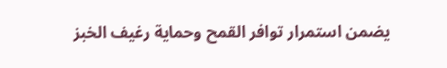يضمن استمرار توافر القمح وحماية رغيف الخبز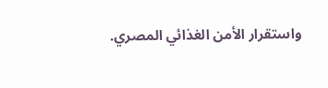واستقرار الأمن الغذائي المصري.